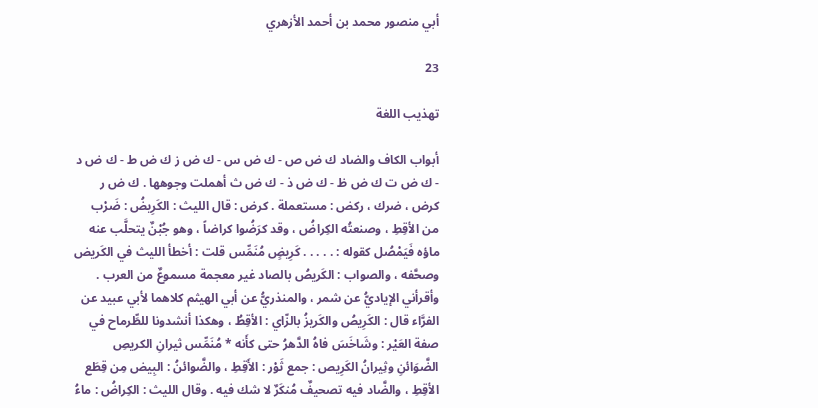أبي منصور محمد بن أحمد الأزهري

23

تهذيب اللغة

أبواب الكاف والضاد ك ض ص - ك ض س - ك ض ز ك ض ط - ك ض د - ك ض ت ك ض ظ - ك ض ذ - ك ض ث أهملت وجوهها . ك ض ر كرض ، ضرك ، ركض : مستعملة . كرض : قال الليث : الكَرِيضُ : ضَرْب من الأقِطِ ، وصنعتُه الكِراضُ ، وقد كرَضُوا كراضاً ، وهو جُبْنٌ يتحلَّب عنه ماؤه فَيَمْصُل كقوله : . . . . . كَرِيضٍ مُنَمِّس قلت : أخطأ الليث في الكَريض وصحَّفه ، والصواب : الكَريصُ بالصاد غير معجمة مسموعٌ من العرب . وأقرأني الإياديُّ عن شمر ، والمنذريُّ عن أبي الهيثم كلاهما لأبي عبيد عن الفرَّاء قال : الكَرِيصُ والكَريزُ بالزّاي : الأقِطُ ، وهكذا أنشدونا للطِّرماح في صفة العَيْر : وشَاخَسَ فاهُ الدَّهرُ حتى كأَنه * مُنَمِّس ثيرانِ الكريصِ الضَّوَائنِ وثِيرانُ الكَرِيص : جمع ثَوْر : الأَقِطِ ، والضَّوائنُ : البِيض مِن قِطَع الأقِطِ ، والضَّاد فيه تصحيفٌ مُنكَرٌ لا شك فيه . وقال الليث : الكِراضُ : ماءُ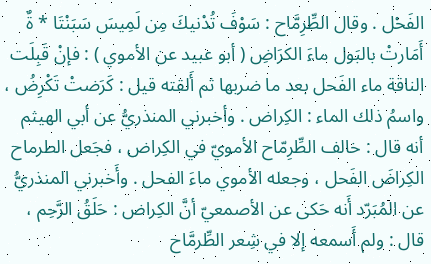الفَحْل . وقال الطِّرِمَّاح : سَوْفَ تُدْنيكَ مِن لَمِيسَ سَبَنْتَا * ةٌ أَمَارتْ بالبَول ماءَ الكرَاضِ ( أبو عبيد عن الأموي ) : فإنْ قَبِلَت الناقة ماء الفَحل بعد ما ضربها ثم أَلقته قيل : كَرَضتْ تَكْرِضُ ، واسمُ ذلك الماء : الكِراض . وأخبرني المنذريُّ عن أبي الهيثم أنه قال : خالف الطِّرِمّاح الأمويّ في الكِراض ، فجَعل الطرماح الكِراضَ الفَحل ، وجعله الأموي ماءَ الفحل . وأَخبرني المنذريُّ عن المُبَرّد أَنه حَكى عن الأصمعيّ أنَّ الكِراض : حَلَقُ الرَّحِم ، قال : ولم أَسمعه إلا في شِعر الطِّرمَّاح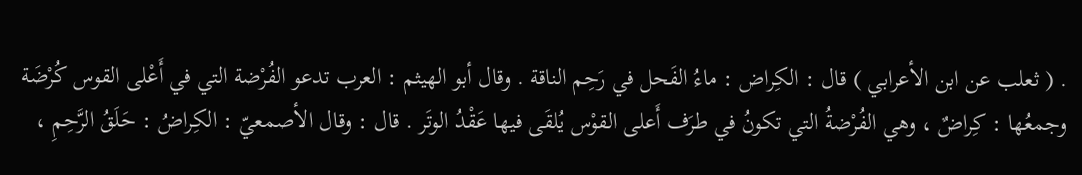. ( ثعلب عن ابن الأعرابي ) قال : الكِراض : ماءُ الفَحل في رَحِم الناقة . وقال أبو الهيثم : العرب تدعو الفُرْضة التي في أَعْلى القوس كُرْضَة وجمعُها : كِراضٌ ، وهي الفُرْضةُ التي تكونُ في طرَف أَعلى القوْس يُلقَى فيها عَقْدُ الوتَر . قال : وقال الأصمعيّ : الكِراضُ : حَلَقُ الرَّحِمِ ،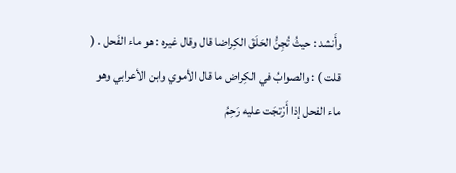وأَنشد : حيثُ تُجِنُّ الحَلَقَ الكِراضا قال وقال غيره : هو ماء الفَحل . ( قلت ) : والصوابُ في الكِراض ما قال الأموي وابن الأعرابي وهو ماء الفحل إذا أَرْتجَت عليه رَحِمُ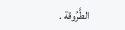الطَّرُوقة .